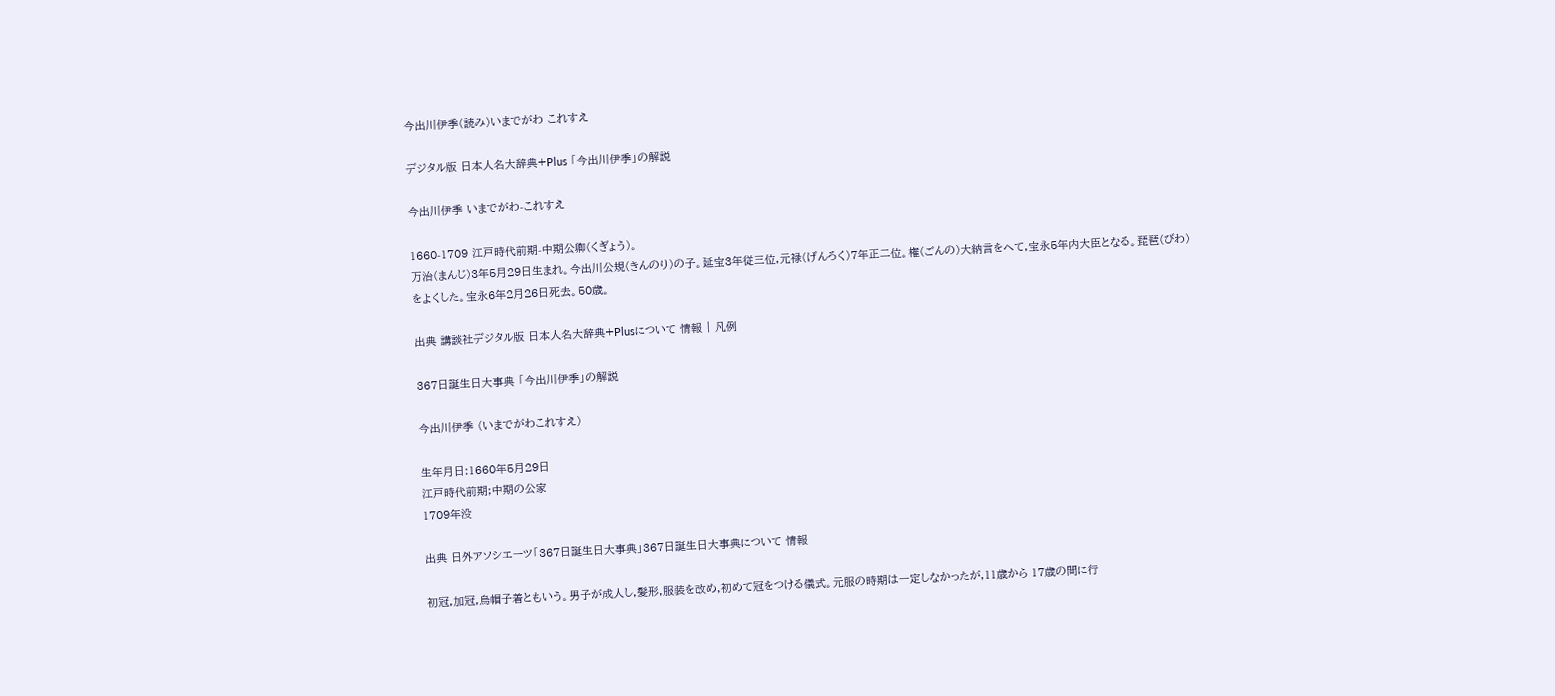今出川伊季(読み)いまでがわ これすえ

デジタル版 日本人名大辞典+Plus 「今出川伊季」の解説

今出川伊季 いまでがわ-これすえ

1660-1709 江戸時代前期-中期公卿(くぎょう)。
万治(まんじ)3年5月29日生まれ。今出川公規(きんのり)の子。延宝3年従三位,元禄(げんろく)7年正二位。権(ごんの)大納言をへて,宝永5年内大臣となる。琵琶(びわ)をよくした。宝永6年2月26日死去。50歳。

出典 講談社デジタル版 日本人名大辞典+Plusについて 情報 | 凡例

367日誕生日大事典 「今出川伊季」の解説

今出川伊季 (いまでがわこれすえ)

生年月日:1660年5月29日
江戸時代前期;中期の公家
1709年没

出典 日外アソシエーツ「367日誕生日大事典」367日誕生日大事典について 情報

初冠,加冠,烏帽子着ともいう。男子が成人し,髪形,服装を改め,初めて冠をつける儀式。元服の時期は一定しなかったが,11歳から 17歳の間に行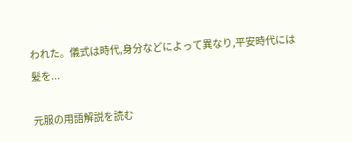われた。儀式は時代,身分などによって異なり,平安時代には髪を...

元服の用語解説を読む